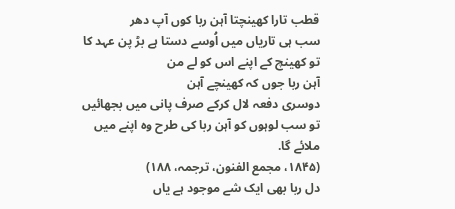قطب تارا کھینچتا آہن ربا کوں آپ دھر
سب ہی تاریاں میں اُوسے دستا ہے بڑ پن عہد کا
تو کھینچ کے اپنے اس کو لے من
آہن ربا جوں کہ کھینچے آہن
دوسری دفعہ لال کرکے صرف پانی میں بجھائیں تو سب لوہوں کو آہن ربا کی طرح وہ اپنے میں ملائے گا.
(۱۸۴۵، مجمع الفنون، ترجمہ، ۱۸۸)
دل ربا بھی ایک شے موجود ہے یاں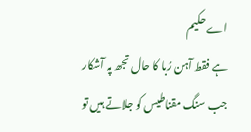اے حکیم
ہے فقط آہن رُبا کا حال تجھ پہ آشکار
جب سنگ مقناطیس کو جلاتے ہیں تو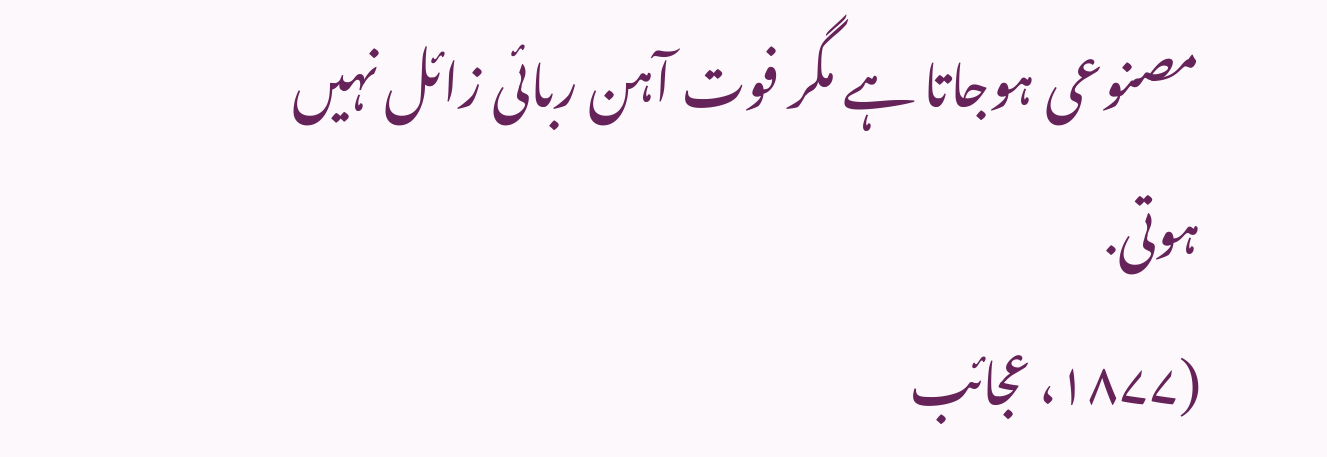مصنوعی ہوجاتا ہے مگر فوت آہن ربائی زائل نہیں ہوتی.
(۱۸۷۷، عجائب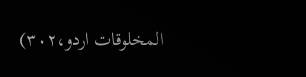المخلوقات اردو،۳۰۲)